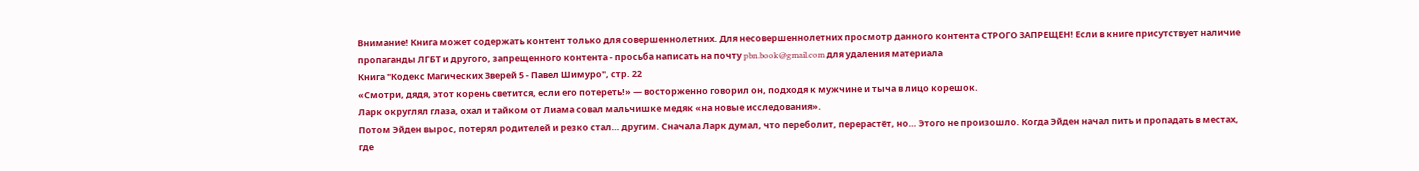Внимание! Книга может содержать контент только для совершеннолетних. Для несовершеннолетних просмотр данного контента СТРОГО ЗАПРЕЩЕН! Если в книге присутствует наличие пропаганды ЛГБТ и другого, запрещенного контента - просьба написать на почту pbn.book@gmail.com для удаления материала
Книга "Кодекс Магических Зверей 5 - Павел Шимуро", стр. 22
«Смотри, дядя, этот корень светится, если его потереть!» — восторженно говорил он, подходя к мужчине и тыча в лицо корешок.
Ларк округлял глаза, охал и тайком от Лиама совал мальчишке медяк «на новые исследования».
Потом Эйден вырос, потерял родителей и резко стал… другим. Сначала Ларк думал, что переболит, перерастёт, но… Этого не произошло. Когда Эйден начал пить и пропадать в местах, где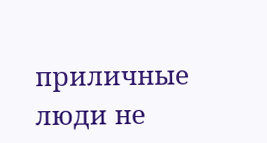приличные люди не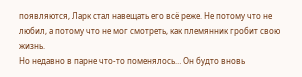появляются, Ларк стал навещать его всё реже. Не потому что не любил, а потому что не мог смотреть, как племянник гробит свою жизнь.
Но недавно в парне что-то поменялось… Он будто вновь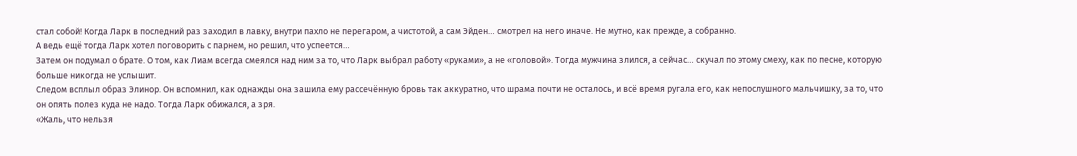стал собой! Когда Ларк в последний раз заходил в лавку, внутри пахло не перегаром, а чистотой, а сам Эйден… смотрел на него иначе. Не мутно, как прежде, а собранно.
А ведь ещё тогда Ларк хотел поговорить с парнем, но решил, что успеется…
Затем он подумал о брате. О том, как Лиам всегда смеялся над ним за то, что Ларк выбрал работу «руками», а не «головой». Тогда мужчина злился, а сейчас… скучал по этому смеху, как по песне, которую больше никогда не услышит.
Следом всплыл образ Элинор. Он вспомнил, как однажды она зашила ему рассечённую бровь так аккуратно, что шрама почти не осталось, и всё время ругала его, как непослушного мальчишку, за то, что он опять полез куда не надо. Тогда Ларк обижался, а зря.
«Жаль, что нельзя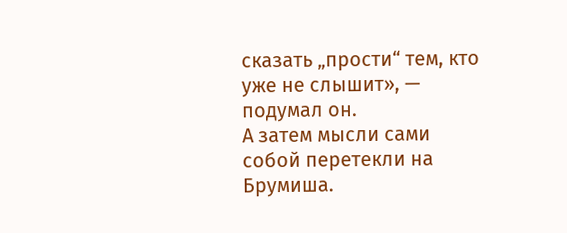сказать „прости“ тем, кто уже не слышит», — подумал он.
А затем мысли сами собой перетекли на Брумиша.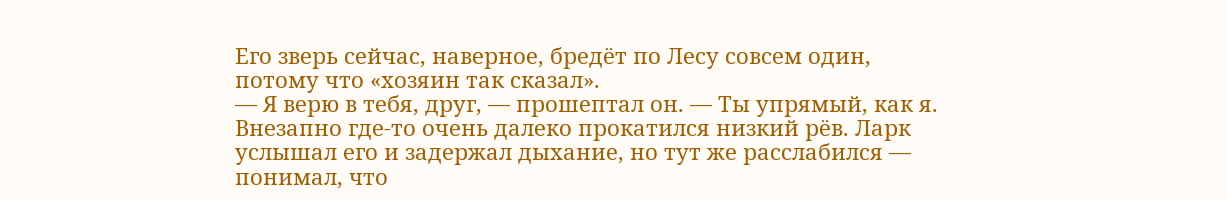Его зверь сейчас, наверное, бредёт по Лесу совсем один, потому что «хозяин так сказал».
— Я верю в тебя, друг, — прошептал он. — Ты упрямый, как я.
Внезапно где-то очень далеко прокатился низкий рёв. Ларк услышал его и задержал дыхание, но тут же расслабился — понимал, что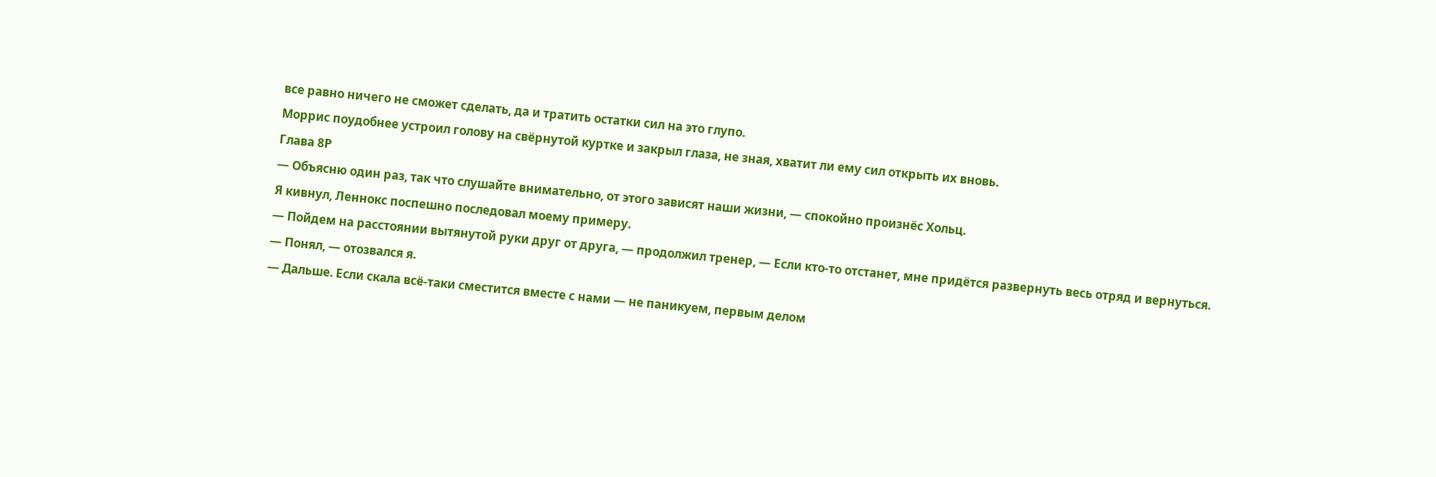все равно ничего не сможет сделать, да и тратить остатки сил на это глупо.
Моррис поудобнее устроил голову на свёрнутой куртке и закрыл глаза, не зная, хватит ли ему сил открыть их вновь.
Глава 8Р
— Объясню один раз, так что слушайте внимательно, от этого зависят наши жизни, — спокойно произнёс Хольц.
Я кивнул, Леннокс поспешно последовал моему примеру.
— Пойдем на расстоянии вытянутой руки друг от друга, — продолжил тренер, — Если кто-то отстанет, мне придётся развернуть весь отряд и вернуться.
— Понял, — отозвался я.
— Дальше. Если скала всё-таки сместится вместе с нами — не паникуем, первым делом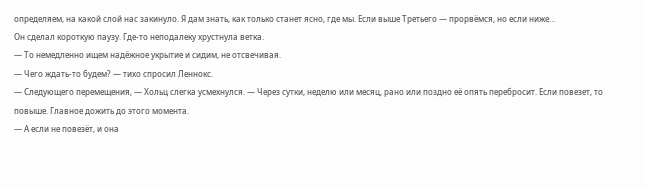определяем, на какой слой нас закинуло. Я дам знать, как только станет ясно, где мы. Если выше Третьего — прорвёмся, но если ниже…
Он сделал короткую паузу. Где-то неподалеку хрустнула ветка.
— То немедленно ищем надёжное укрытие и сидим, не отсвечивая.
— Чего ждать-то будем? — тихо спросил Леннокс.
— Следующего перемещения, — Хольц слегка усмехнулся. — Через сутки, неделю или месяц, рано или поздно её опять перебросит. Если повезет, то повыше. Главное дожить до этого момента.
— А если не повезёт, и она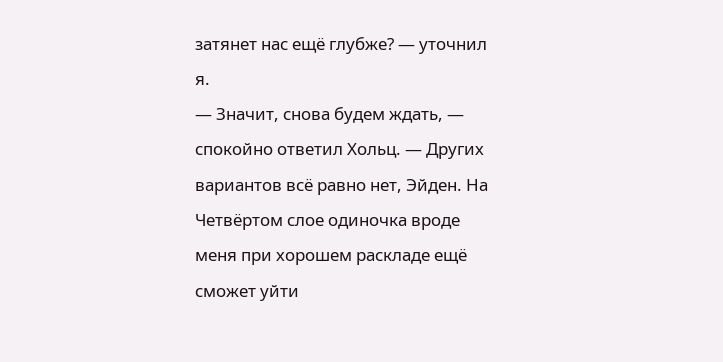затянет нас ещё глубже? — уточнил я.
— Значит, снова будем ждать, — спокойно ответил Хольц. — Других вариантов всё равно нет, Эйден. На Четвёртом слое одиночка вроде меня при хорошем раскладе ещё сможет уйти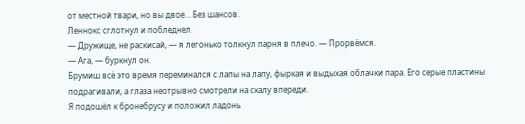от местной твари, но вы двое… Без шансов.
Леннокс сглотнул и побледнел.
— Дружище, не раскисай, — я легонько толкнул парня в плечо. — Прорвёмся.
— Ага, — буркнул он.
Брумиш всё это время переминался с лапы на лапу, фыркая и выдыхая облачки пара. Его серые пластины подрагивали, а глаза неотрывно смотрели на скалу впереди.
Я подошёл к бронебрусу и положил ладонь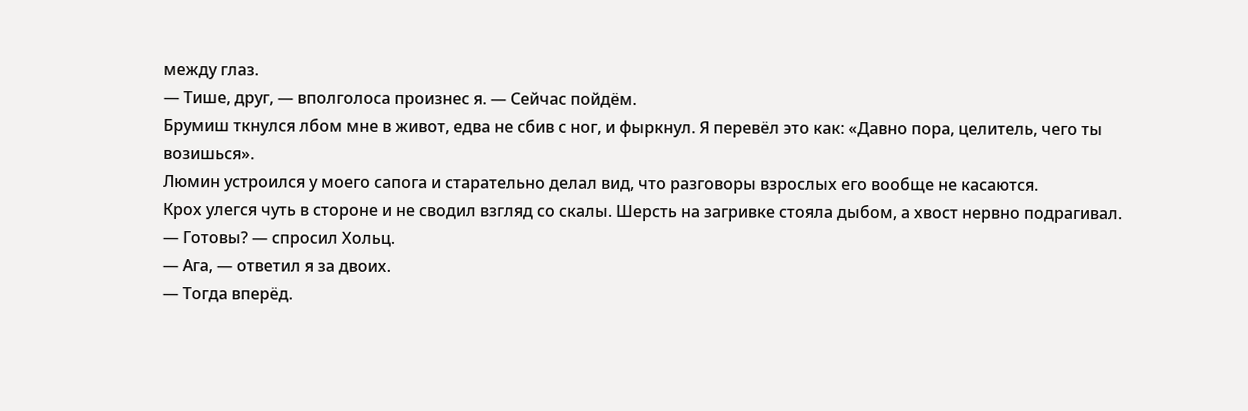между глаз.
— Тише, друг, — вполголоса произнес я. — Сейчас пойдём.
Брумиш ткнулся лбом мне в живот, едва не сбив с ног, и фыркнул. Я перевёл это как: «Давно пора, целитель, чего ты возишься».
Люмин устроился у моего сапога и старательно делал вид, что разговоры взрослых его вообще не касаются.
Крох улегся чуть в стороне и не сводил взгляд со скалы. Шерсть на загривке стояла дыбом, а хвост нервно подрагивал.
— Готовы? — спросил Хольц.
— Ага, — ответил я за двоих.
— Тогда вперёд.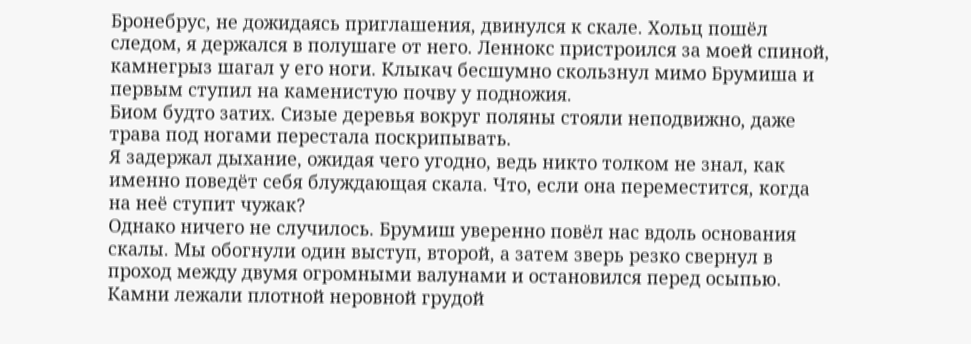Бронебрус, не дожидаясь приглашения, двинулся к скале. Хольц пошёл следом, я держался в полушаге от него. Леннокс пристроился за моей спиной, камнегрыз шагал у его ноги. Клыкач бесшумно скользнул мимо Брумиша и первым ступил на каменистую почву у подножия.
Биом будто затих. Сизые деревья вокруг поляны стояли неподвижно, даже трава под ногами перестала поскрипывать.
Я задержал дыхание, ожидая чего угодно, ведь никто толком не знал, как именно поведёт себя блуждающая скала. Что, если она переместится, когда на неё ступит чужак?
Однако ничего не случилось. Брумиш уверенно повёл нас вдоль основания скалы. Мы обогнули один выступ, второй, а затем зверь резко свернул в проход между двумя огромными валунами и остановился перед осыпью.
Камни лежали плотной неровной грудой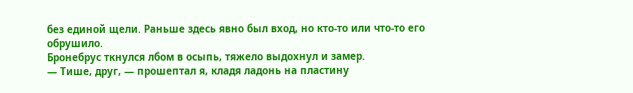без единой щели. Раньше здесь явно был вход, но кто-то или что-то его обрушило.
Бронебрус ткнулся лбом в осыпь, тяжело выдохнул и замер.
— Тише, друг, — прошептал я, кладя ладонь на пластину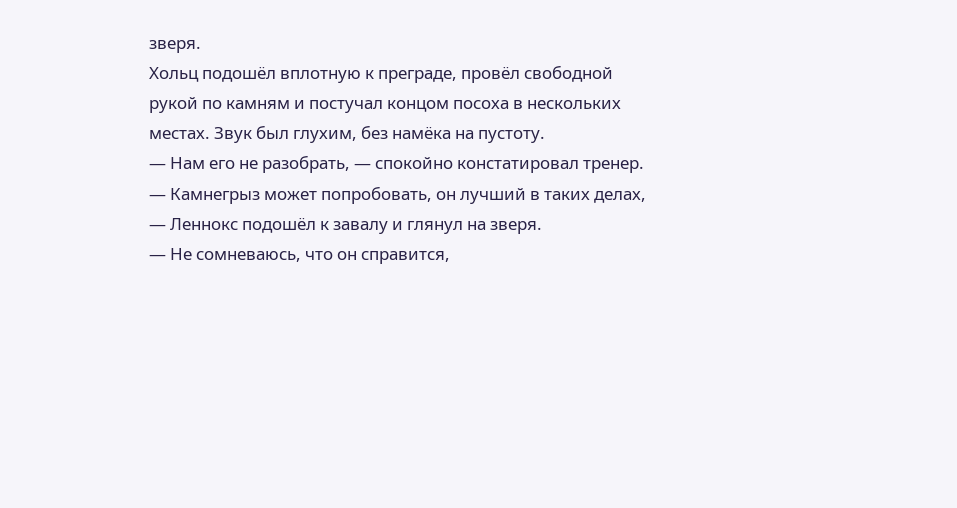зверя.
Хольц подошёл вплотную к преграде, провёл свободной рукой по камням и постучал концом посоха в нескольких местах. Звук был глухим, без намёка на пустоту.
— Нам его не разобрать, — спокойно констатировал тренер.
— Камнегрыз может попробовать, он лучший в таких делах, — Леннокс подошёл к завалу и глянул на зверя.
— Не сомневаюсь, что он справится,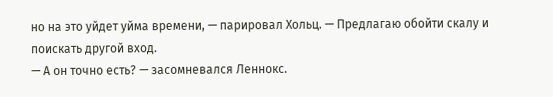но на это уйдет уйма времени, — парировал Хольц. — Предлагаю обойти скалу и поискать другой вход.
— А он точно есть? — засомневался Леннокс.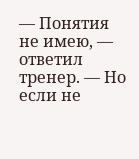— Понятия не имею, — ответил тренер. — Но если не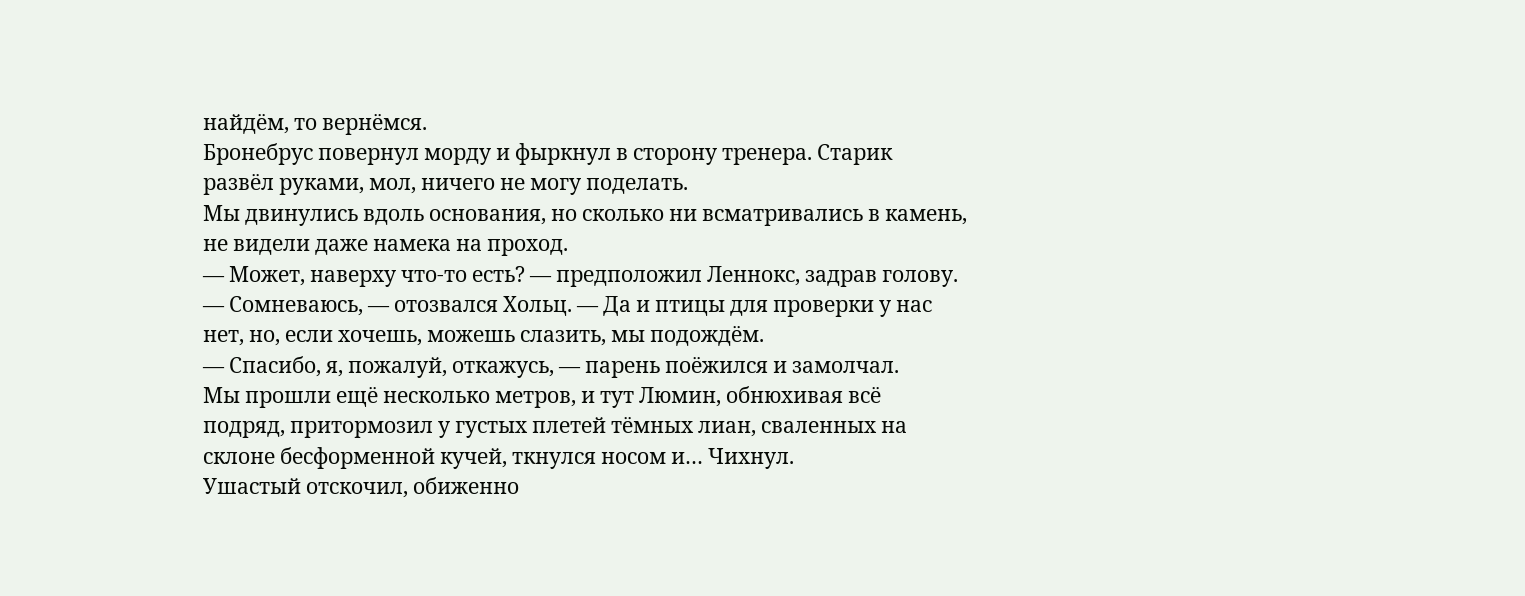найдём, то вернёмся.
Бронебрус повернул морду и фыркнул в сторону тренера. Старик развёл руками, мол, ничего не могу поделать.
Мы двинулись вдоль основания, но сколько ни всматривались в камень, не видели даже намека на проход.
— Может, наверху что-то есть? — предположил Леннокс, задрав голову.
— Сомневаюсь, — отозвался Хольц. — Да и птицы для проверки у нас нет, но, если хочешь, можешь слазить, мы подождём.
— Спасибо, я, пожалуй, откажусь, — парень поёжился и замолчал.
Мы прошли ещё несколько метров, и тут Люмин, обнюхивая всё подряд, притормозил у густых плетей тёмных лиан, сваленных на склоне бесформенной кучей, ткнулся носом и… Чихнул.
Ушастый отскочил, обиженно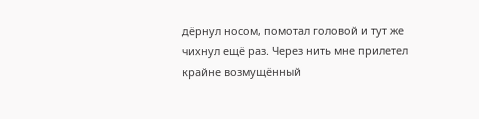дёрнул носом, помотал головой и тут же чихнул ещё раз. Через нить мне прилетел крайне возмущённый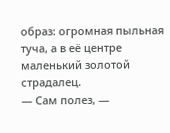образ: огромная пыльная туча, а в её центре маленький золотой страдалец.
— Сам полез, —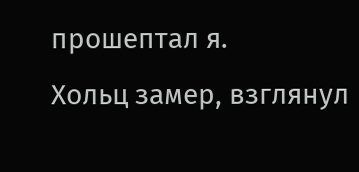прошептал я.
Хольц замер, взглянул